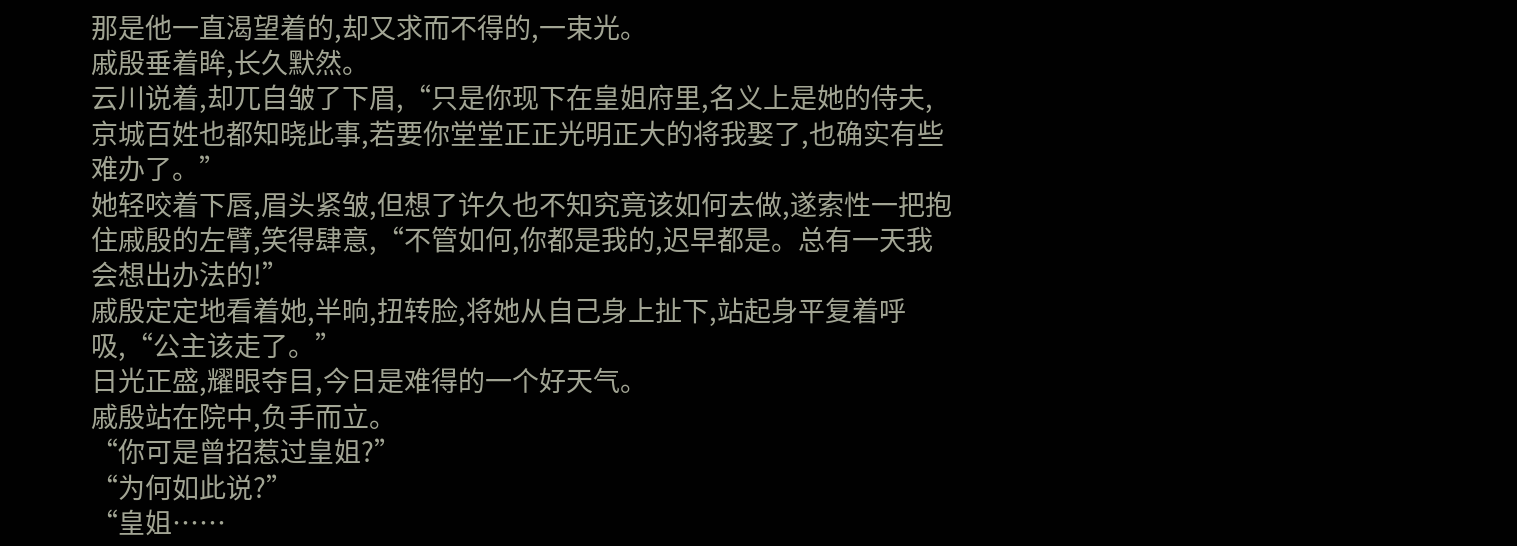那是他一直渴望着的,却又求而不得的,一束光。
戚殷垂着眸,长久默然。
云川说着,却兀自皱了下眉,“只是你现下在皇姐府里,名义上是她的侍夫,京城百姓也都知晓此事,若要你堂堂正正光明正大的将我娶了,也确实有些难办了。”
她轻咬着下唇,眉头紧皱,但想了许久也不知究竟该如何去做,遂索性一把抱住戚殷的左臂,笑得肆意,“不管如何,你都是我的,迟早都是。总有一天我会想出办法的!”
戚殷定定地看着她,半晌,扭转脸,将她从自己身上扯下,站起身平复着呼吸,“公主该走了。”
日光正盛,耀眼夺目,今日是难得的一个好天气。
戚殷站在院中,负手而立。
“你可是曾招惹过皇姐?”
“为何如此说?”
“皇姐……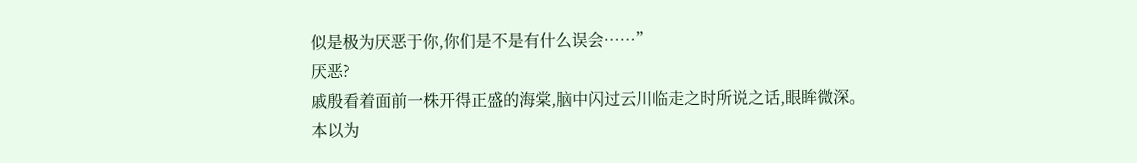似是极为厌恶于你,你们是不是有什么误会……”
厌恶?
戚殷看着面前一株开得正盛的海棠,脑中闪过云川临走之时所说之话,眼眸微深。
本以为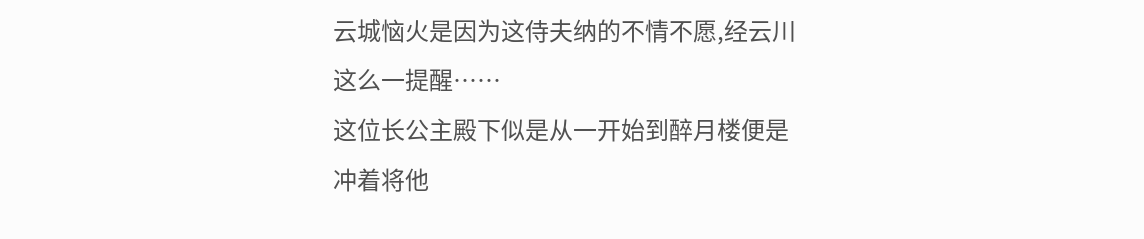云城恼火是因为这侍夫纳的不情不愿,经云川这么一提醒……
这位长公主殿下似是从一开始到醉月楼便是冲着将他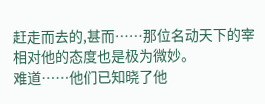赶走而去的,甚而……那位名动天下的宰相对他的态度也是极为微妙。
难道……他们已知晓了他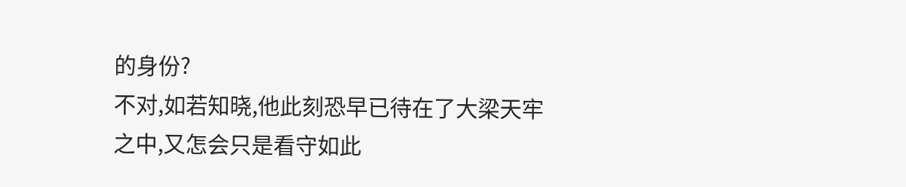的身份?
不对,如若知晓,他此刻恐早已待在了大梁天牢之中,又怎会只是看守如此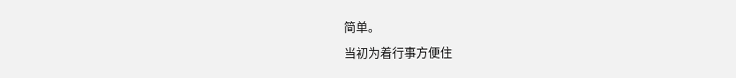简单。
当初为着行事方便住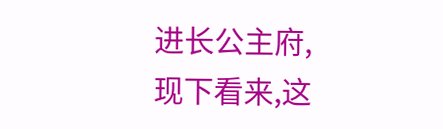进长公主府,现下看来,这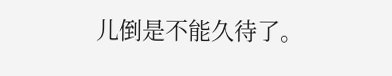儿倒是不能久待了。